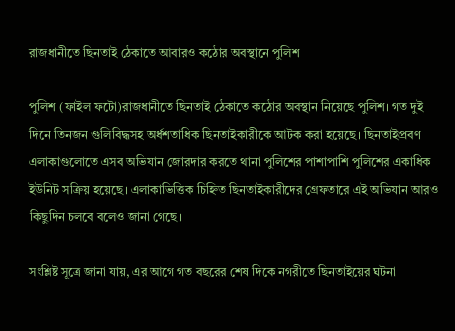রাজধানীতে ছিনতাই ঠেকাতে আবারও কঠোর অবস্থানে পুলিশ

পুলিশ (ফাইল ফটো)রাজধানীতে ছিনতাই ঠেকাতে কঠোর অবস্থান নিয়েছে পুলিশ। গত দুই দিনে তিনজন গুলিবিদ্ধসহ অর্ধশতাধিক ছিনতাইকারীকে আটক করা হয়েছে। ছিনতাইপ্রবণ এলাকাগুলোতে এসব অভিযান জোরদার করতে থানা পুলিশের পাশাপাশি পুলিশের একাধিক ইউনিট সক্রিয় হয়েছে। এলাকাভিত্তিক চিহ্নিত ছিনতাইকারীদের গ্রেফতারে এই অভিযান আরও কিছুদিন চলবে বলেও জানা গেছে।

সংশ্লিষ্ট সূত্রে জানা যায়, এর আগে গত বছরের শেষ দিকে নগরীতে ছিনতাইয়ের ঘটনা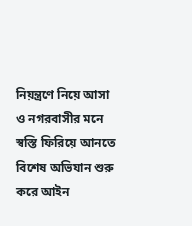নিয়ন্ত্রণে নিয়ে আসা ও নগরবাসীর মনে স্বস্তি ফিরিয়ে আনতে বিশেষ অভিযান শুরু করে আইন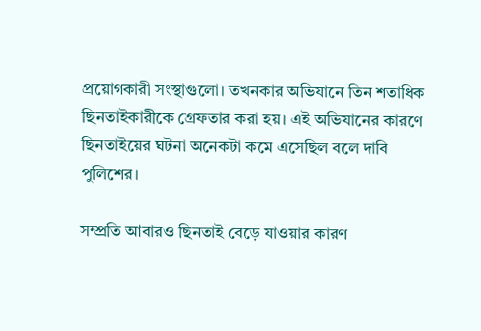প্রয়োগকারী সংস্থাগুলো। তখনকার অভিযানে তিন শতাধিক ছিনতাইকারীকে গ্রেফতার করা হয়। এই অভিযানের কারণে ছিনতাইয়ের ঘটনা অনেকটা কমে এসেছিল বলে দাবি পুলিশের।

সম্প্রতি আবারও ছিনতাই বেড়ে যাওয়ার কারণ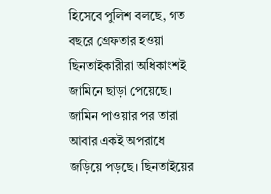হিসেবে পুলিশ বলছে, গত বছরে গ্রেফতার হওয়া ছিনতাইকারীরা অধিকাংশই জামিনে ছাড়া পেয়েছে। জামিন পাওয়ার পর তারা আবার একই অপরাধে জড়িয়ে পড়ছে। ছিনতাইয়ের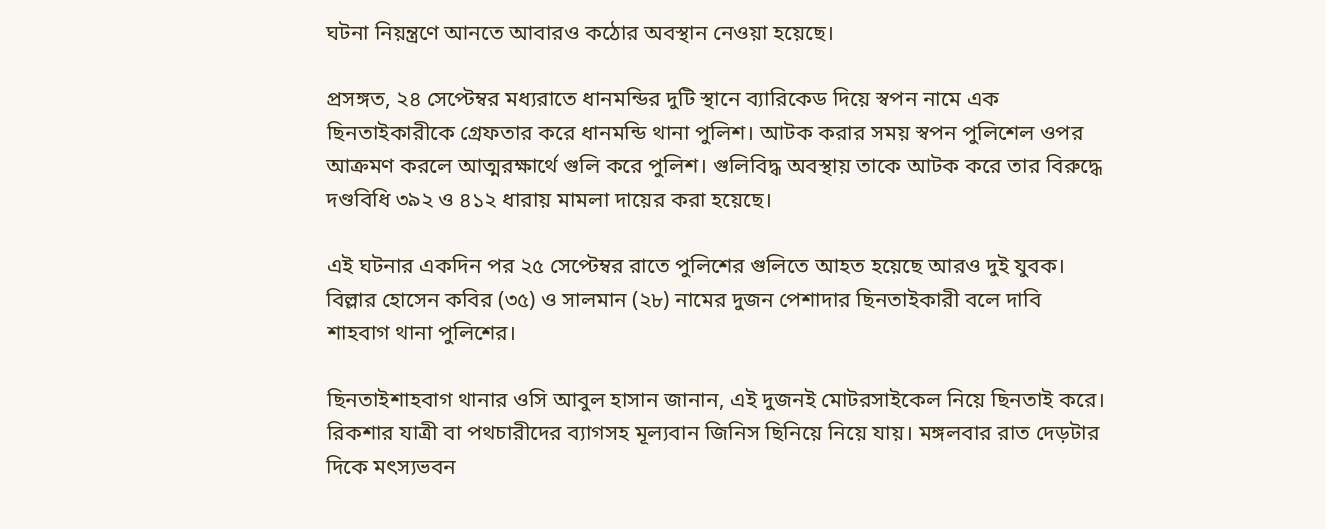ঘটনা নিয়ন্ত্রণে আনতে আবারও কঠোর অবস্থান নেওয়া হয়েছে।

প্রসঙ্গত, ২৪ সেপ্টেম্বর মধ্যরাতে ধানমন্ডির দুটি স্থানে ব্যারিকেড দিয়ে স্বপন নামে এক ছিনতাইকারীকে গ্রেফতার করে ধানমন্ডি থানা পুলিশ। আটক করার সময় স্বপন পুলিশেল ওপর আক্রমণ করলে আত্মরক্ষার্থে গুলি করে পুলিশ। গুলিবিদ্ধ অবস্থায় তাকে আটক করে তার বিরুদ্ধে দণ্ডবিধি ৩৯২ ও ৪১২ ধারায় মামলা দায়ের করা হয়েছে।

এই ঘটনার একদিন পর ২৫ সেপ্টেম্বর রাতে পুলিশের গুলিতে আহত হয়েছে আরও দুই যুবক। বিল্লার হোসেন কবির (৩৫) ও সালমান (২৮) নামের দুজন পেশাদার ছিনতাইকারী বলে দাবি শাহবাগ থানা পুলিশের।

ছিনতাইশাহবাগ থানার ওসি আবুল হাসান জানান, এই দুজনই মোটরসাইকেল নিয়ে ছিনতাই করে। রিকশার যাত্রী বা পথচারীদের ব্যাগসহ মূল্যবান জিনিস ছিনিয়ে নিয়ে যায়। মঙ্গলবার রাত দেড়টার দিকে মৎস্যভবন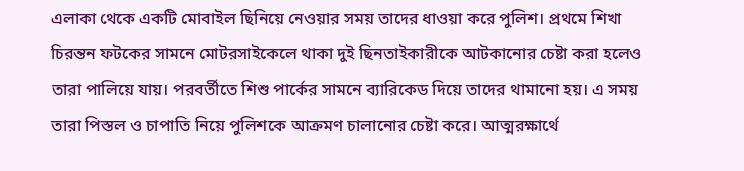এলাকা থেকে একটি মোবাইল ছিনিয়ে নেওয়ার সময় তাদের ধাওয়া করে পুলিশ। প্রথমে শিখা চিরন্তন ফটকের সামনে মোটরসাইকেলে থাকা দুই ছিনতাইকারীকে আটকানোর চেষ্টা করা হলেও তারা পালিয়ে যায়। পরবর্তীতে শিশু পার্কের সামনে ব্যারিকেড দিয়ে তাদের থামানো হয়। এ সময় তারা পিস্তল ও চাপাতি নিয়ে পুলিশকে আক্রমণ চালানোর চেষ্টা করে। আত্মরক্ষার্থে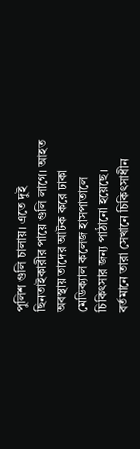পুলিশ গুলি চালায়। এতে দুই ছিনতাইকারীর পায়ে গুলি লাগে। আহত অবস্থায় তাদের আটক করে ঢাকা মেডিক্যাল কলেজ হাসপাতালে চিকিৎসার জন্য পাঠানো হয়েছে। বর্তমানে তারা সেখানে চিকিৎসাধীন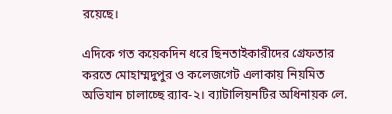রয়েছে।

এদিকে গত কয়েকদিন ধরে ছিনতাইকারীদের গ্রেফতার করতে মোহাম্মদুপুর ও কলেজগেট এলাকায় নিয়মিত অভিযান চালাচ্ছে র‌্যাব-২। ব্যাটালিয়নটির অধিনায়ক লে.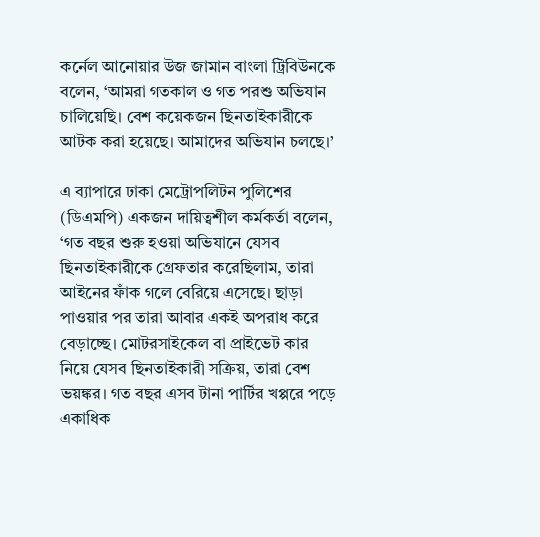কর্নেল আনোয়ার উজ জামান বাংলা ট্রিবিউনকে বলেন, ‘আমরা গতকাল ও গত পরশু অভিযান চালিয়েছি। বেশ কয়েকজন ছিনতাইকারীকে আটক করা হয়েছে। আমাদের অভিযান চলছে।’

এ ব্যাপারে ঢাকা মেট্রোপলিটন পুলিশের (ডিএমপি) একজন দায়িত্বশীল কর্মকর্তা বলেন, ‘গত বছর শুরু হওয়া অভিযানে যেসব ছিনতাইকারীকে গ্রেফতার করেছিলাম, তারা আইনের ফাঁক গলে বেরিয়ে এসেছে। ছাড়া পাওয়ার পর তারা আবার একই অপরাধ করে বেড়াচ্ছে। মোটরসাইকেল বা প্রাইভেট কার নিয়ে যেসব ছিনতাইকারী সক্রিয়, তারা বেশ ভয়ঙ্কর। গত বছর এসব টানা পার্টির খপ্পরে পড়ে একাধিক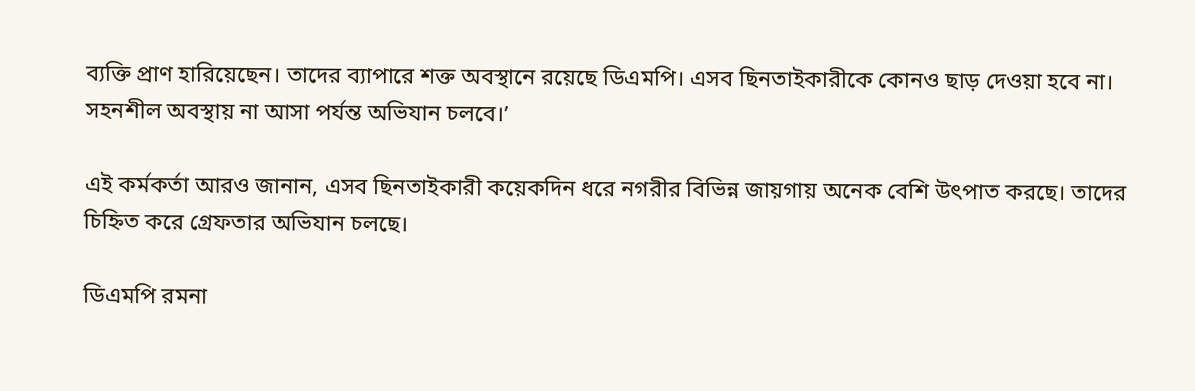ব্যক্তি প্রাণ হারিয়েছেন। তাদের ব্যাপারে শক্ত অবস্থানে রয়েছে ডিএমপি। এসব ছিনতাইকারীকে কোনও ছাড় দেওয়া হবে না। সহনশীল অবস্থায় না আসা পর্যন্ত অভিযান চলবে।’

এই কর্মকর্তা আরও জানান, এসব ছিনতাইকারী কয়েকদিন ধরে নগরীর বিভিন্ন জায়গায় অনেক বেশি উৎপাত করছে। তাদের চিহ্নিত করে গ্রেফতার অভিযান চলছে।

ডিএমপি রমনা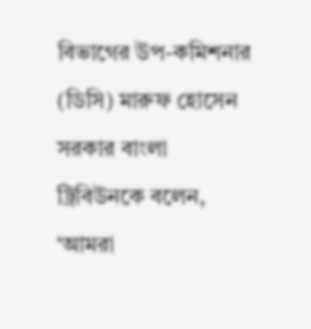বিভাগের উপ-কমিশনার (ডিসি) মারুফ হোসেন সরকার বাংলা ট্রিবিউনকে বলেন, ‘আমরা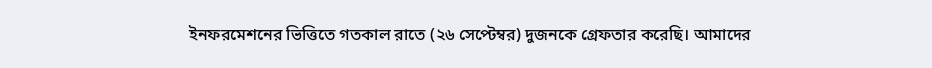ইনফরমেশনের ভিত্তিতে গতকাল রাতে (২৬ সেপ্টেম্বর) দুজনকে গ্রেফতার করেছি। আমাদের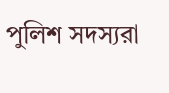পুলিশ সদস্যরা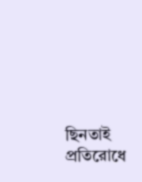ছিনতাই প্রতিরোধে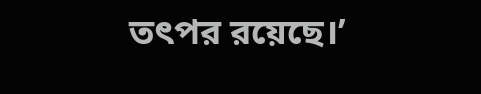তৎপর রয়েছে।’